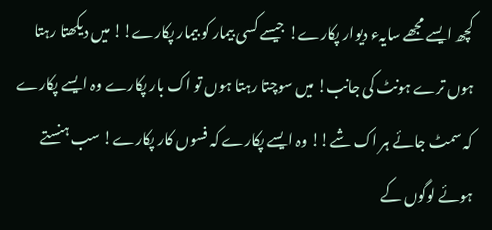کچھ ایسے مجھے سایہء دیوار پکارے! جیسے کسی بیمار کو بیمار پکارے!! میں دیکھتا رہتا ہوں ترے ہونٹ کی جانب! میں سوچتا رہتا ہوں تو اک بار پکارے وہ ایسے پکارے کہ سمٹ جائے ہر اک شے!! وہ ایسے پکارے کہ فسوں کار پکارے! سب ہنستے ہوئے لوگوں کے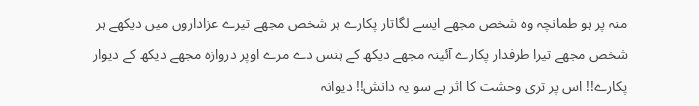منہ پر ہو طمانچہ وہ شخص مجھے ایسے لگاتار پکارے ہر شخص مجھے تیرے عزاداروں میں دیکھے ہر شخص مجھے تیرا طرفدار پکارے آئینہ مجھے دیکھ کے ہنس دے مرے اوپر دروازہ مجھے دیکھ کے دیوار پکارے!! اس پر تری وحشت کا اثر ہے سو یہ دانش!! دیوانہ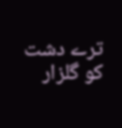ترے دشت کو گلزار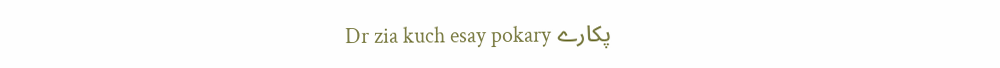پکارے Dr zia kuch esay pokary